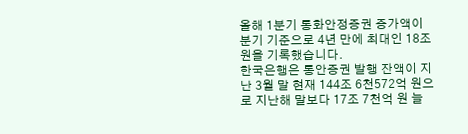올해 1분기 통화안정증권 증가액이 분기 기준으로 4년 만에 최대인 18조 원을 기록했습니다.
한국은행은 통안증권 발행 잔액이 지난 3월 말 현재 144조 6천572억 원으로 지난해 말보다 17조 7천억 원 늘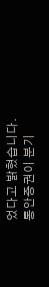었다고 밝혔습니다.
통안증권이 분기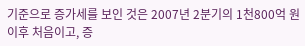기준으로 증가세를 보인 것은 2007년 2분기의 1천800억 원 이후 처음이고, 증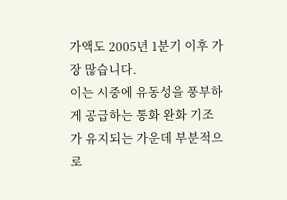가액도 2005년 1분기 이후 가장 많습니다.
이는 시중에 유동성을 풍부하게 공급하는 통화 완화 기조가 유지되는 가운데 부분적으로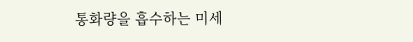통화량을 흡수하는 미세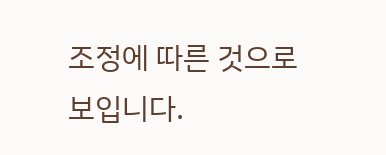조정에 따른 것으로 보입니다.